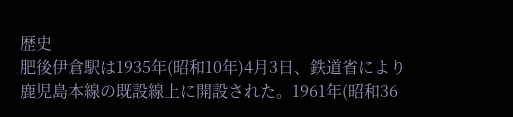歴史
肥後伊倉駅は1935年(昭和10年)4月3日、鉄道省により鹿児島本線の既設線上に開設された。1961年(昭和36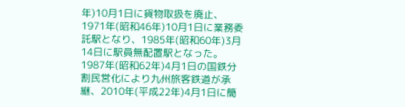年)10月1日に貨物取扱を廃止、1971年(昭和46年)10月1日に業務委託駅となり、1985年(昭和60年)3月14日に駅員無配置駅となった。1987年(昭和62年)4月1日の国鉄分割民営化により九州旅客鉄道が承継、2010年(平成22年)4月1日に簡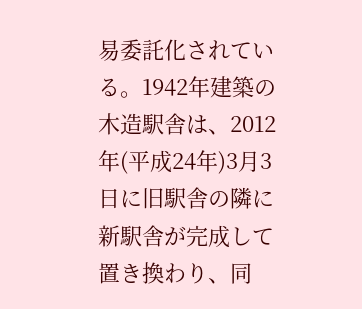易委託化されている。1942年建築の木造駅舎は、2012年(平成24年)3月3日に旧駅舎の隣に新駅舎が完成して置き換わり、同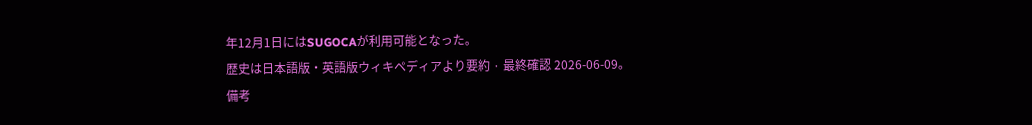年12月1日にはSUGOCAが利用可能となった。
歴史は日本語版・英語版ウィキペディアより要約 · 最終確認 2026-06-09。
備考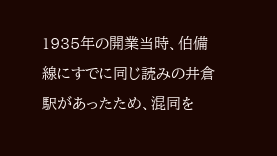1935年の開業当時、伯備線にすでに同じ読みの井倉駅があったため、混同を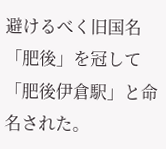避けるべく旧国名「肥後」を冠して「肥後伊倉駅」と命名された。